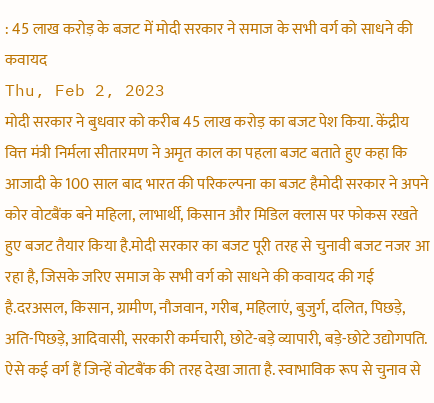: 45 लाख करोड़ के बजट में मोदी सरकार ने समाज के सभी वर्ग को साधने की कवायद
Thu, Feb 2, 2023
मोदी सरकार ने बुधवार को करीब 45 लाख करोड़ का बजट पेश किया. केंद्रीय वित्त मंत्री निर्मला सीतारमण ने अमृत काल का पहला बजट बताते हुए कहा कि आजादी के 100 साल बाद भारत की परिकल्पना का बजट हैमोदी सरकार ने अपने कोर वोटबैंक बने महिला, लाभार्थी, किसान और मिडिल क्लास पर फोकस रखते हुए बजट तैयार किया है.मोदी सरकार का बजट पूरी तरह से चुनावी बजट नजर आ रहा है, जिसके जरिए समाज के सभी वर्ग को साधने की कवायद की गई है.दरअसल, किसान, ग्रामीण, नौजवान, गरीब, महिलाएं, बुजुर्ग, दलित, पिछड़े, अति-पिछड़े, आदिवासी, सरकारी कर्मचारी, छोटे-बड़े व्यापारी, बड़े-छोटे उद्योगपति. ऐसे कई वर्ग हैं जिन्हें वोटबैंक की तरह देखा जाता है. स्वाभाविक रूप से चुनाव से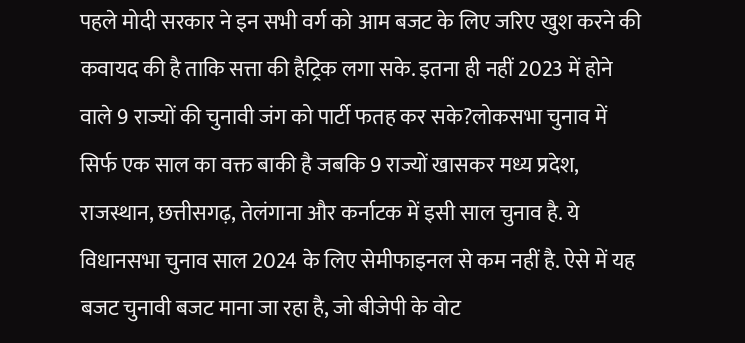पहले मोदी सरकार ने इन सभी वर्ग को आम बजट के लिए जरिए खुश करने की कवायद की है ताकि सत्ता की हैट्रिक लगा सके. इतना ही नहीं 2023 में होने वाले 9 राज्यों की चुनावी जंग को पार्टी फतह कर सके?लोकसभा चुनाव में सिर्फ एक साल का वक्त बाकी है जबकि 9 राज्यों खासकर मध्य प्रदेश, राजस्थान, छत्तीसगढ़, तेलंगाना और कर्नाटक में इसी साल चुनाव है. ये विधानसभा चुनाव साल 2024 के लिए सेमीफाइनल से कम नहीं है. ऐसे में यह बजट चुनावी बजट माना जा रहा है, जो बीजेपी के वोट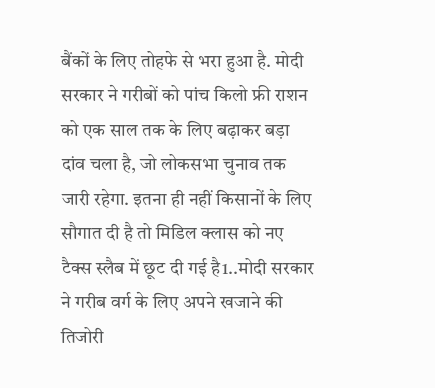बैंकों के लिए तोहफे से भरा हुआ है. मोदी सरकार ने गरीबों को पांच किलो फ्री राशन को एक साल तक के लिए बढ़ाकर बड़ा दांव चला है, जो लोकसभा चुनाव तक जारी रहेगा. इतना ही नहीं किसानों के लिए सौगात दी है तो मिडिल क्लास को नए टैक्स स्लैब में छूट दी गई है1..मोदी सरकार ने गरीब वर्ग के लिए अपने खजाने की तिजोरी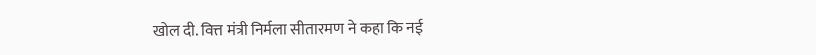खोल दी. वित्त मंत्री निर्मला सीतारमण ने कहा कि नई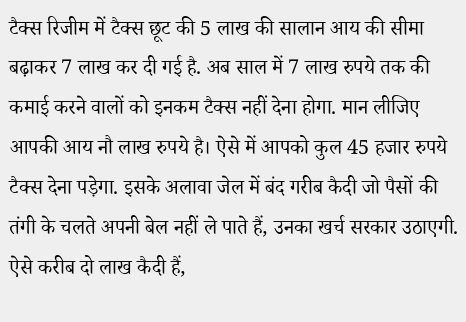टैक्स रिजीम में टैक्स छूट की 5 लाख की सालान आय की सीमा बढ़ाकर 7 लाख कर दी गई है. अब साल में 7 लाख रुपये तक की कमाई करने वालों को इनकम टैक्स नहीं देना होगा. मान लीजिए आपकी आय नौ लाख रुपये है। ऐसे में आपको कुल 45 हजार रुपये टैक्स देना पड़ेगा. इसके अलावा जेल में बंद गरीब कैदी जो पैसों की तंगी के चलते अपनी बेल नहीं ले पाते हैं, उनका खर्च सरकार उठाएगी. ऐसे करीब दो लाख कैदी हैं,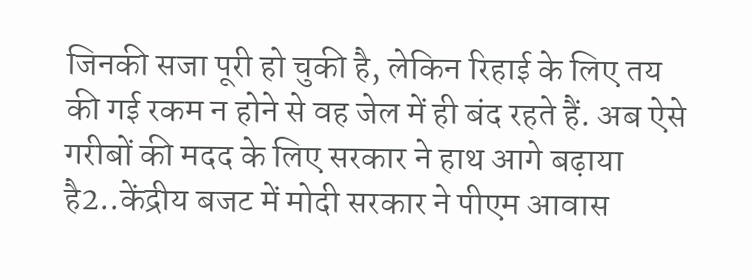जिनकी सजा पूरी हो चुकी है, लेकिन रिहाई के लिए तय की गई रकम न होने से वह जेल में ही बंद रहते हैं. अब ऐसे गरीबों की मदद के लिए सरकार ने हाथ आगे बढ़ाया है2..केंद्रीय बजट में मोदी सरकार ने पीएम आवास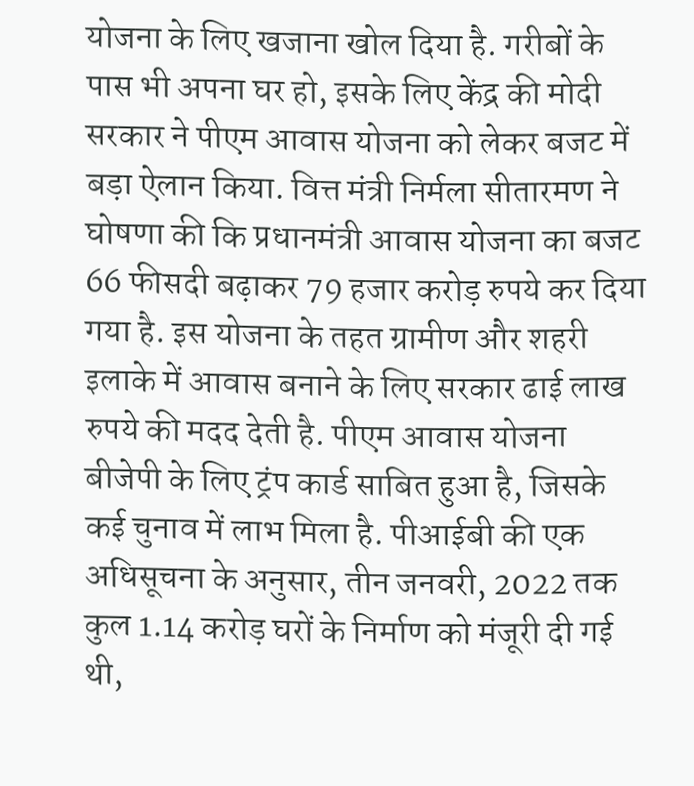योजना के लिए खजाना खोल दिया है. गरीबों के पास भी अपना घर हो, इसके लिए केंद्र की मोदी सरकार ने पीएम आवास योजना को लेकर बजट में बड़ा ऐलान किया. वित्त मंत्री निर्मला सीतारमण ने घोषणा की कि प्रधानमंत्री आवास योजना का बजट 66 फीसदी बढ़ाकर 79 हजार करोड़ रुपये कर दिया गया है. इस योजना के तहत ग्रामीण और शहरी इलाके में आवास बनाने के लिए सरकार ढाई लाख रुपये की मदद देती है. पीएम आवास योजना बीजेपी के लिए ट्रंप कार्ड साबित हुआ है, जिसके कई चुनाव में लाभ मिला है. पीआईबी की एक अधिसूचना के अनुसार, तीन जनवरी, 2022 तक कुल 1.14 करोड़ घरों के निर्माण को मंजूरी दी गई थी,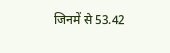जिनमें से 53.42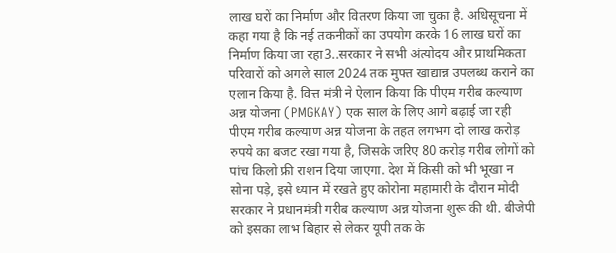लाख घरों का निर्माण और वितरण किया जा चुका है. अधिसूचना में कहा गया है कि नई तकनीकों का उपयोग करके 16 लाख घरों का निर्माण किया जा रहा3..सरकार ने सभी अंत्योदय और प्राथमिकता परिवारों को अगले साल 2024 तक मुफ्त खाद्यान्न उपलब्ध कराने का एलान किया है. वित्त मंत्री ने ऐलान किया कि पीएम गरीब कल्याण अन्न योजना (PMGKAY) एक साल के लिए आगे बढ़ाई जा रही पीएम गरीब कल्याण अन्न योजना के तहत लगभग दो लाख करोड़ रुपये का बजट रखा गया है, जिसके जरिए 80 करोड़ गरीब लोगों को पांच किलो फ्री राशन दिया जाएगा. देश में किसी को भी भूखा न सोना पड़े, इसे ध्यान में रखते हुए कोरोना महामारी के दौरान मोदी सरकार ने प्रधानमंत्री गरीब कल्याण अन्न योजना शुरू की थी. बीजेपी को इसका लाभ बिहार से लेकर यूपी तक के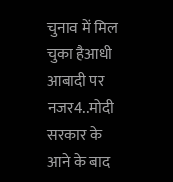चुनाव में मिल चुका हैआधी आबादी पर नजर4..मोदी सरकार के आने के बाद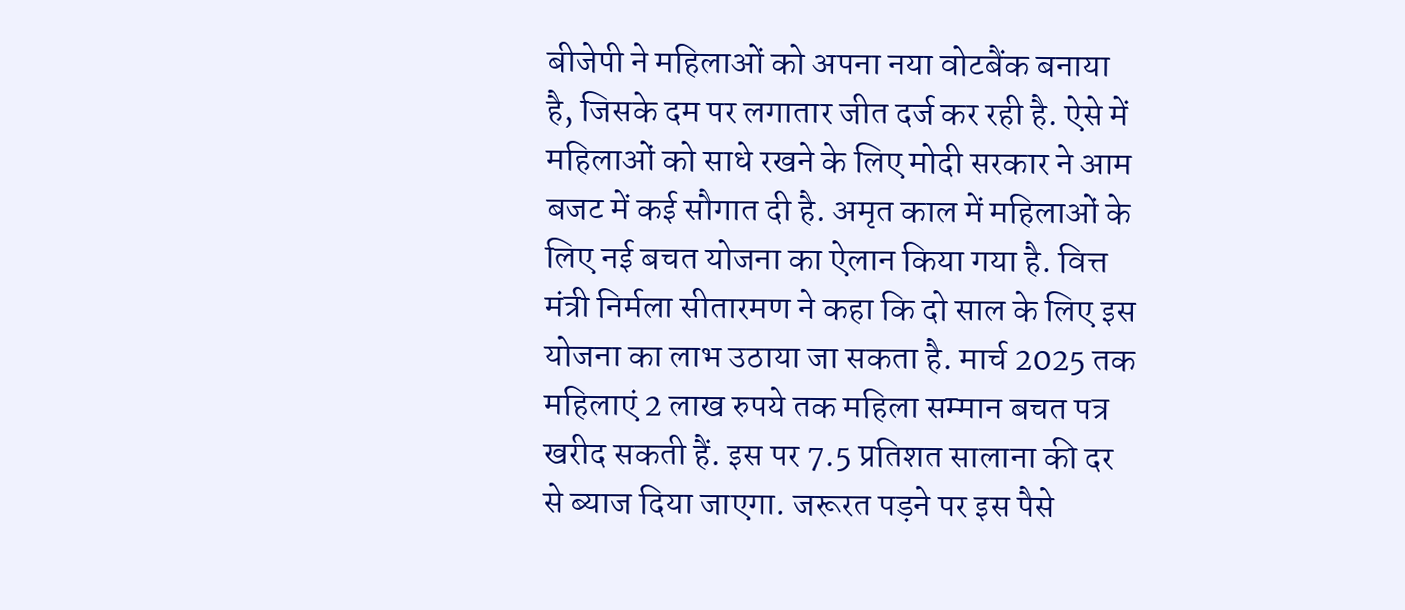बीजेपी ने महिलाओं को अपना नया वोटबैंक बनाया है, जिसके दम पर लगातार जीत दर्ज कर रही है. ऐसे में महिलाओं को साधे रखने के लिए मोदी सरकार ने आम बजट में कई सौगात दी है. अमृत काल में महिलाओं के लिए नई बचत योजना का ऐलान किया गया है. वित्त मंत्री निर्मला सीतारमण ने कहा कि दो साल के लिए इस योजना का लाभ उठाया जा सकता है. मार्च 2025 तक महिलाएं 2 लाख रुपये तक महिला सम्मान बचत पत्र खरीद सकती हैं. इस पर 7.5 प्रतिशत सालाना की दर से ब्याज दिया जाएगा. जरूरत पड़ने पर इस पैसे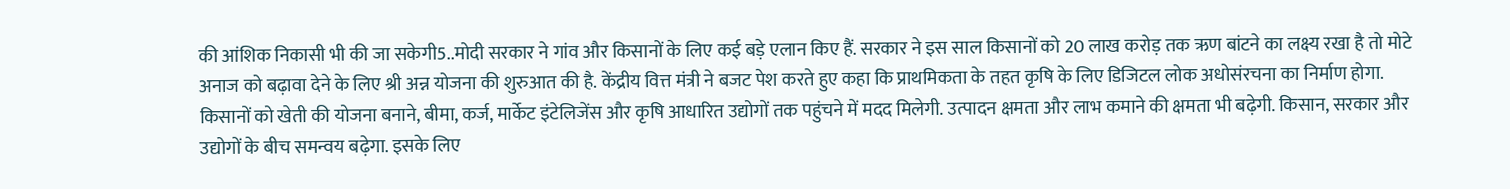की आंशिक निकासी भी की जा सकेगी5..मोदी सरकार ने गांव और किसानों के लिए कई बड़े एलान किए हैं. सरकार ने इस साल किसानों को 20 लाख करोड़ तक ऋण बांटने का लक्ष्य रखा है तो मोटे अनाज को बढ़ावा देने के लिए श्री अन्न योजना की शुरुआत की है. केंद्रीय वित्त मंत्री ने बजट पेश करते हुए कहा कि प्राथमिकता के तहत कृषि के लिए डिजिटल लोक अधोसंरचना का निर्माण होगा. किसानों को खेती की योजना बनाने, बीमा, कर्ज, मार्केट इंटेलिजेंस और कृषि आधारित उद्योगों तक पहुंचने में मदद मिलेगी. उत्पादन क्षमता और लाभ कमाने की क्षमता भी बढ़ेगी. किसान, सरकार और उद्योगों के बीच समन्वय बढ़ेगा. इसके लिए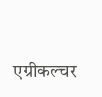एग्रीकल्चर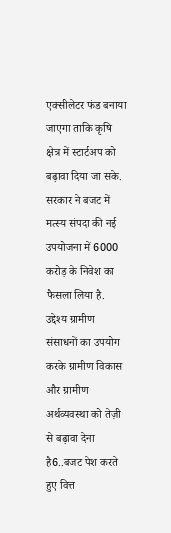एक्सीलेटर फंड बनाया जाएगा ताकि कृषि क्षेत्र में स्टार्टअप को बढ़ावा दिया जा सके. सरकार ने बजट में मत्स्य संपदा की नई उपयोजना में 6000 करोड़ के निवेश का फैसला लिया है. उद्देश्य ग्रामीण संसाधनों का उपयोग करके ग्रामीण विकास और ग्रामीण अर्थव्यवस्था को तेज़ी से बढ़ावा देना है6..बजट पेश करते हुए वित्त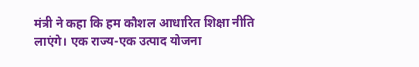मंत्री ने कहा कि हम कौशल आधारित शिक्षा नीति लाएंगे। एक राज्य-एक उत्पाद योजना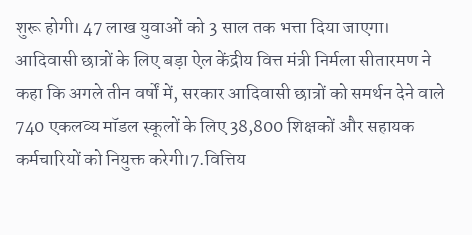शुरू होगी। 47 लाख युवाओं को 3 साल तक भत्ता दिया जाएगा। आदिवासी छात्रों के लिए बड़ा ऐल केंद्रीय वित्त मंत्री निर्मला सीतारमण ने कहा कि अगले तीन वर्षों में, सरकार आदिवासी छात्रों को समर्थन देने वाले 740 एकलव्य मॉडल स्कूलों के लिए 38,800 शिक्षकों और सहायक कर्मचारियों को नियुक्त करेगी।7.वित्तिय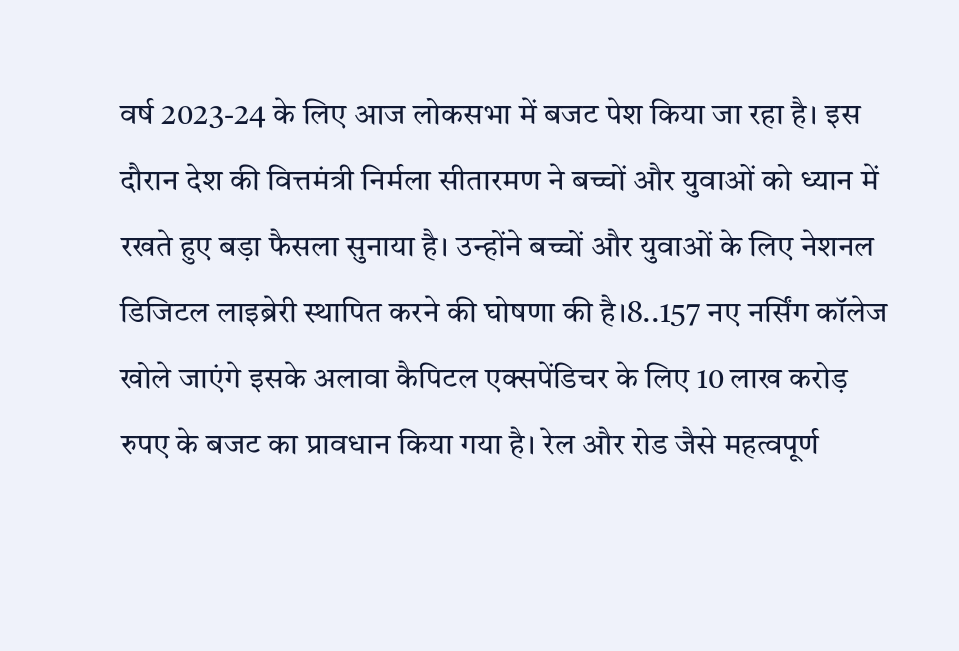वर्ष 2023-24 के लिए आज लोकसभा में बजट पेश किया जा रहा है। इस दौरान देश की वित्तमंत्री निर्मला सीतारमण ने बच्चों और युवाओं को ध्यान में रखते हुए बड़ा फैसला सुनाया है। उन्होंने बच्चों और युवाओं के लिए नेशनल डिजिटल लाइब्रेरी स्थापित करने की घोषणा की है।8..157 नए नर्सिंग कॉलेज खोले जाएंगे इसके अलावा कैपिटल एक्सपेंडिचर के लिए 10 लाख करोड़ रुपए के बजट का प्रावधान किया गया है। रेल और रोड जैसे महत्वपूर्ण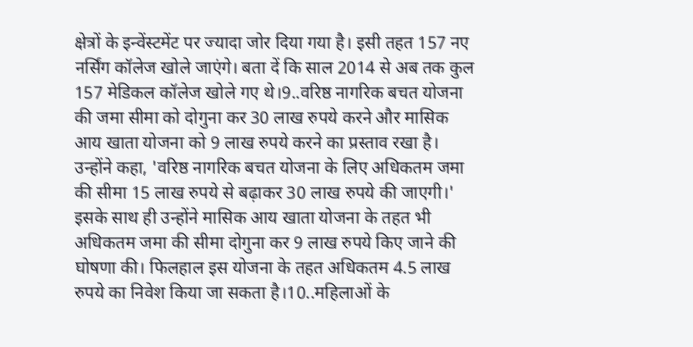क्षेत्रों के इन्वेंस्टमेंट पर ज्यादा जोर दिया गया है। इसी तहत 157 नए नर्सिंग कॉलेज खोले जाएंगे। बता दें कि साल 2014 से अब तक कुल 157 मेडिकल कॉलेज खोले गए थे।9..वरिष्ठ नागरिक बचत योजना की जमा सीमा को दोगुना कर 30 लाख रुपये करने और मासिक आय खाता योजना को 9 लाख रुपये करने का प्रस्ताव रखा है। उन्होंने कहा, 'वरिष्ठ नागरिक बचत योजना के लिए अधिकतम जमा की सीमा 15 लाख रुपये से बढ़ाकर 30 लाख रुपये की जाएगी।' इसके साथ ही उन्होंने मासिक आय खाता योजना के तहत भी अधिकतम जमा की सीमा दोगुना कर 9 लाख रुपये किए जाने की घोषणा की। फिलहाल इस योजना के तहत अधिकतम 4.5 लाख रुपये का निवेश किया जा सकता है।10..महिलाओं के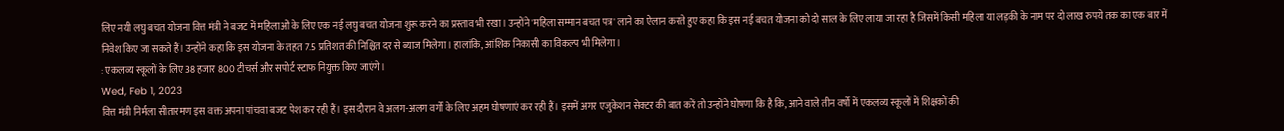लिए नयी लघु बचत योजना वित्त मंत्री ने बजट में महिलाओं के लिए एक नई लघु बचत योजना शुरू करने का प्रस्ताव भी रखा। उन्होंने 'महिला सम्मान बचत पत्र' लाने का ऐलान करते हुए कहा कि इस नई बचत योजना को दो साल के लिए लाया जा रहा है जिसमें किसी महिला या लड़की के नाम पर दो लाख रुपये तक का एक बार में निवेश किए जा सकते हैं। उन्होंने कहा कि इस योजना के तहत 7.5 प्रतिशत की निश्चित दर से ब्याज मिलेगा। हालांकि, आंशिक निकासी का विकल्प भी मिलेगा।
: एकलव्य स्कूलों के लिए 38 हजार 800 टीचर्स और सपोर्ट स्टाफ नियुक्त किए जाएंगे।
Wed, Feb 1, 2023
वित्त मंत्री निर्मला सीतारमण इस वक्त अपना पांचवा बजट पेश कर रही हैं। इस दौरान वे अलग-अलग वर्गों के लिए अहम घोषणाएं कर रही हैं। इसमें अगर एजुकेशन सेक्टर की बात करें तो उन्होंने घोषणा कि है कि, आने वाले तीन वर्षो में एकलव्य स्कूलों में शिक्षकों की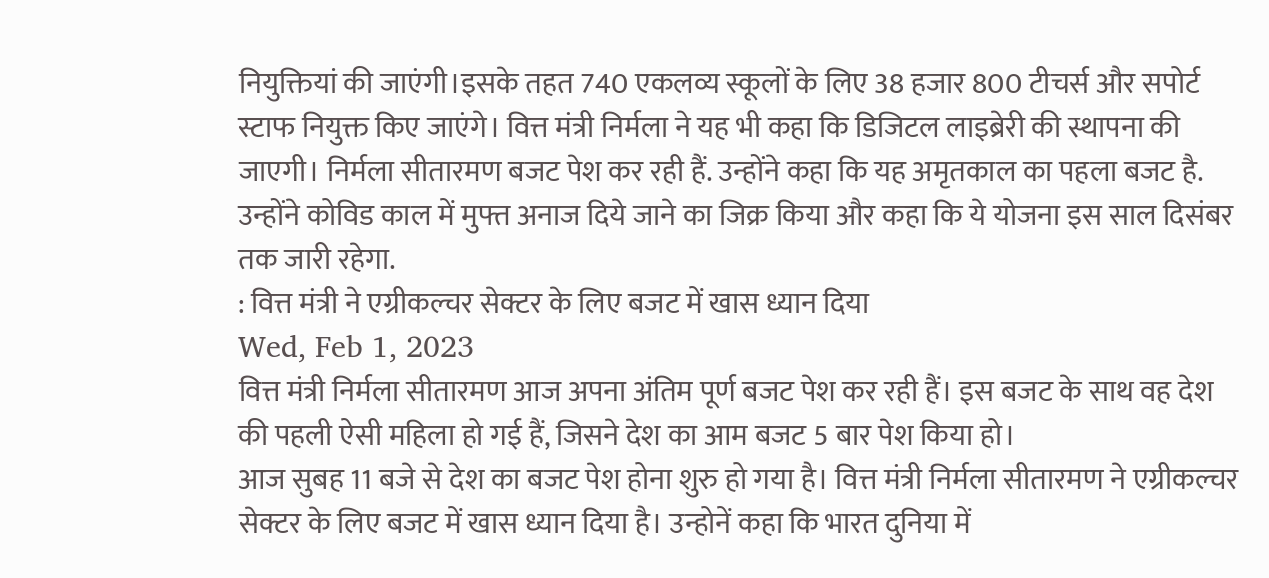नियुक्तियां की जाएंगी।इसके तहत 740 एकलव्य स्कूलों के लिए 38 हजार 800 टीचर्स और सपोर्ट स्टाफ नियुक्त किए जाएंगे। वित्त मंत्री निर्मला ने यह भी कहा कि डिजिटल लाइब्रेरी की स्थापना की जाएगी। निर्मला सीतारमण बजट पेश कर रही हैं. उन्होंने कहा कि यह अमृतकाल का पहला बजट है. उन्होंने कोविड काल में मुफ्त अनाज दिये जाने का जिक्र किया और कहा कि ये योजना इस साल दिसंबर तक जारी रहेगा.
: वित्त मंत्री ने एग्रीकल्चर सेक्टर के लिए बजट में खास ध्यान दिया
Wed, Feb 1, 2023
वित्त मंत्री निर्मला सीतारमण आज अपना अंतिम पूर्ण बजट पेश कर रही हैं। इस बजट के साथ वह देश की पहली ऐसी महिला हो गई हैं, जिसने देश का आम बजट 5 बार पेश किया हो।
आज सुबह 11 बजे से देश का बजट पेश होना शुरु हो गया है। वित्त मंत्री निर्मला सीतारमण ने एग्रीकल्चर सेक्टर के लिए बजट में खास ध्यान दिया है। उन्होनें कहा कि भारत दुनिया में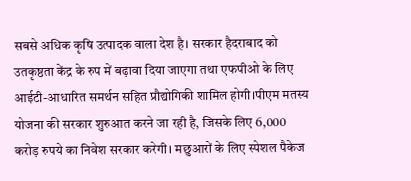सबसे अधिक कृषि उत्पादक वाला देश है। सरकार हैदराबाद को उतकृष्ठता केंद्र के रुप में बढ़ावा दिया जाएगा तथा एफपीओ के लिए आईटी-आधारित समर्थन सहित प्रौद्योगिकी शामिल होगी।पीएम मतस्य योजना की सरकार शुरुआत करने जा रही है, जिसके लिए 6,000 करोड़ रुपये का निवेश सरकार करेगी। मछुआरों के लिए स्पेशल पैकेज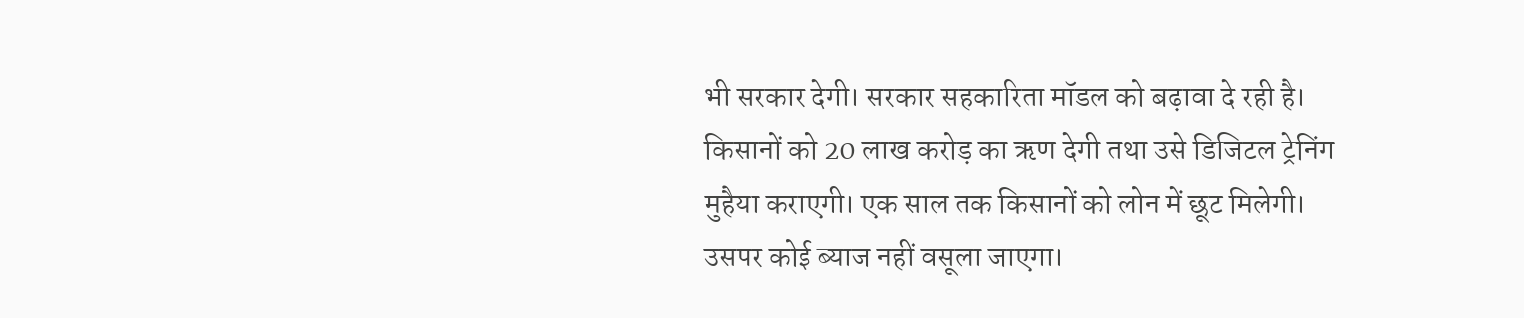भी सरकार देगी। सरकार सहकारिता मॉडल को बढ़ावा दे रही है। किसानों को 20 लाख करोड़ का ऋण देगी तथा उसे डिजिटल ट्रेनिंग मुहैया कराएगी। एक साल तक किसानों को लोन में छूट मिलेगी। उसपर कोई ब्याज नहीं वसूला जाएगा।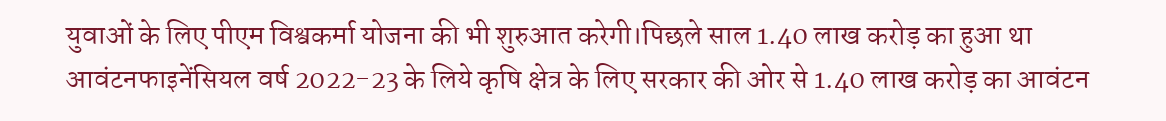युवाओं के लिए पीएम विश्वकर्मा योजना की भी शुरुआत करेगी।पिछले साल 1.40 लाख करोड़ का हुआ था आवंटनफाइनेंसियल वर्ष 2022-23 के लिये कृषि क्षेत्र के लिए सरकार की ओर से 1.40 लाख करोड़ का आवंटन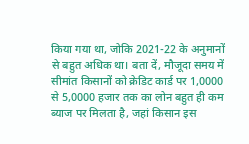किया गया था, जोकि 2021-22 के अनुमानों से बहुत अधिक था। बता दें, मौजूदा समय में सीमांत किसानों को क्रेडिट कार्ड पर 1,0000 से 5,0000 हजार तक का लोन बहुत ही कम ब्याज पर मिलता है, जहां किसान इस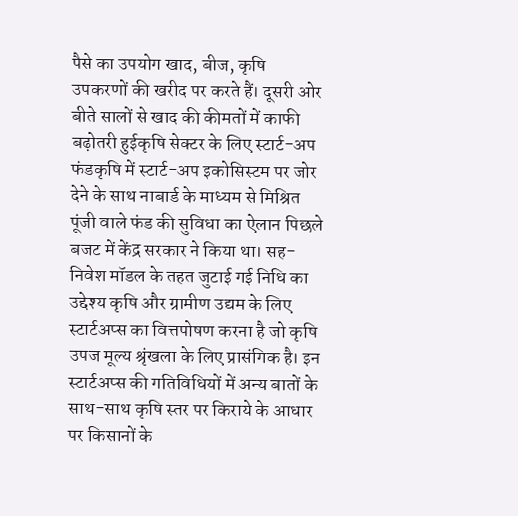पैसे का उपयोग खाद, बीज, कृषि उपकरणों की खरीद पर करते हैं। दूसरी ओर बीते सालों से खाद की कीमतों में काफी बढ़ोतरी हुईकृषि सेक्टर के लिए स्टार्ट-अप फंडकृषि में स्टार्ट-अप इकोसिस्टम पर जोर देने के साथ नाबार्ड के माध्यम से मिश्रित पूंजी वाले फंड की सुविधा का ऐलान पिछले बजट में केंद्र सरकार ने किया था। सह-निवेश मॉडल के तहत जुटाई गई निधि का उद्देश्य कृषि और ग्रामीण उद्यम के लिए स्टार्टअप्स का वित्तपोषण करना है जो कृषि उपज मूल्य श्रृंखला के लिए प्रासंगिक है। इन स्टार्टअप्स की गतिविधियों में अन्य बातों के साथ-साथ कृषि स्तर पर किराये के आधार पर किसानों के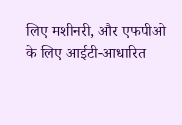लिए मशीनरी, और एफपीओ के लिए आईटी-आधारित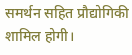समर्थन सहित प्रौद्योगिकी शामिल होगी।